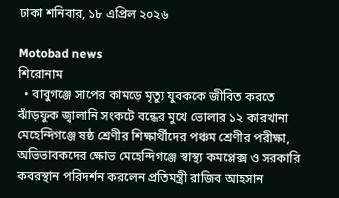ঢাকা শনিবার, ১৮ এপ্রিল ২০২৬

Motobad news
শিরোনাম
  • বাবুগঞ্জে সাপের কামড়ে মৃত্যু যুবককে জীবিত করতে ঝাঁড়ফুক জ্বালানি সংকটে বন্ধের মুখে ভোলার ১২ কারখানা মেহেন্দিগঞ্জে ষষ্ঠ শ্রেণীর শিক্ষার্থীদের পঞ্চম শ্রেণীর পরীক্ষা, অভিভাবকদের ক্ষোভ মেহেন্দিগঞ্জে স্বাস্থ্য কমপ্লেক্স ও সরকারি কবরস্থান পরিদর্শন করলেন প্রতিমন্ত্রী রাজিব আহসান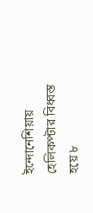ইন্দোনেশিয়ায় হেলিকপ্টার বিধ্বস্ত হয়ে ৮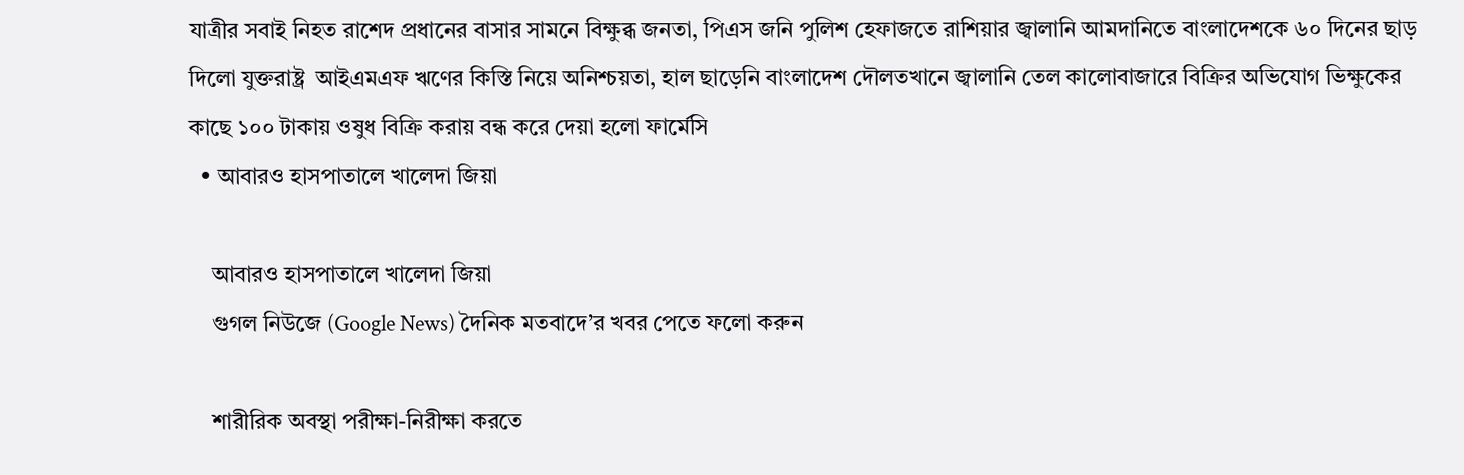যাত্রীর সবাই নিহত রাশেদ প্রধানের বাসার সামনে বিক্ষুব্ধ জনতা, পিএস জনি পুলিশ হেফাজতে রাশিয়ার জ্বালানি আমদানিতে বাংলাদেশকে ৬০ দিনের ছাড় দিলো যুক্তরাষ্ট্র  আইএমএফ ঋণের কিস্তি নিয়ে অনিশ্চয়তা, হাল ছাড়েনি বাংলাদেশ দৌলতখানে জ্বালানি তেল কালোবাজারে বিক্রির অভিযোগ ভিক্ষুকের কাছে ১০০ টাকায় ওষুধ বিক্রি করায় বন্ধ করে দেয়া হলো ফার্মেসি
  • আবারও হাসপাতালে খালেদা জিয়া

    আবারও হাসপাতালে খালেদা জিয়া
    গুগল নিউজে (Google News) দৈনিক মতবাদে’র খবর পেতে ফলো করুন

    শারীরিক অবস্থা পরীক্ষা-নিরীক্ষা করতে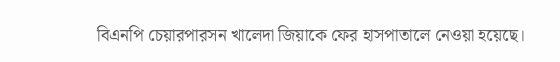বিএনপি চেয়ারপারসন খালেদা জিয়াকে ফের হাসপাতালে নেওয়া হয়েছে।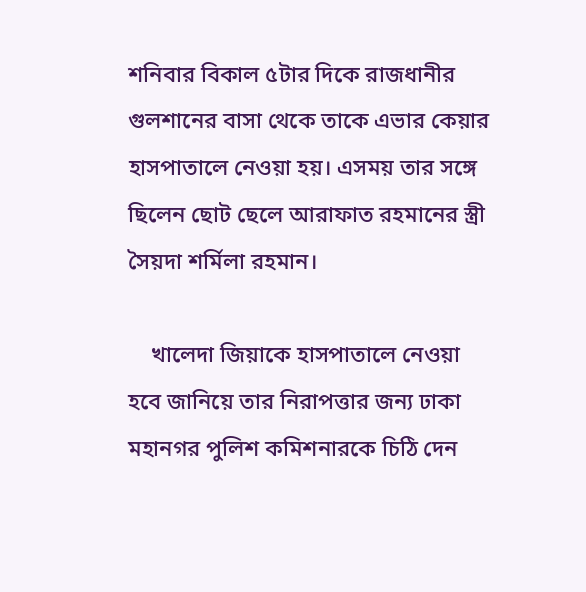শনিবার বিকাল ৫টার দিকে রাজধানীর গুলশানের বাসা থেকে তাকে এভার কেয়ার হাসপাতালে নেওয়া হয়। এসময় তার সঙ্গে ছিলেন ছোট ছেলে আরাফাত রহমানের স্ত্রী সৈয়দা শর্মিলা রহমান।

    খালেদা জিয়াকে হাসপাতালে নেওয়া হবে জানিয়ে তার নিরাপত্তার জন্য ঢাকা মহানগর পুলিশ কমিশনারকে চিঠি দেন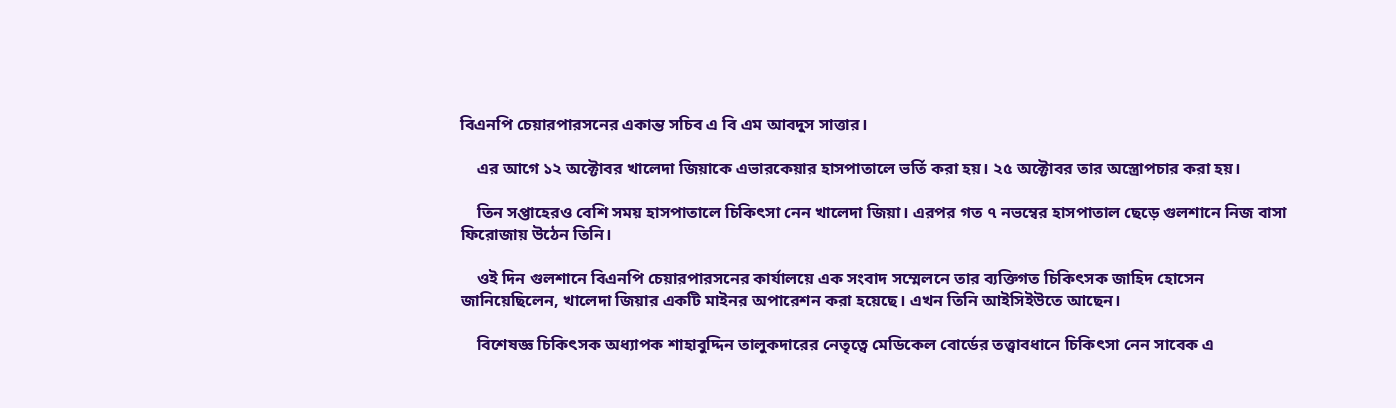বিএনপি চেয়ারপারসনের একান্ত সচিব এ বি এম আবদুস সাত্তার।

    এর আগে ১২ অক্টোবর খালেদা জিয়াকে এভারকেয়ার হাসপাতালে ভর্তি করা হয়। ২৫ অক্টোবর তার অস্ত্রোপচার করা হয়।

    তিন সপ্তাহেরও বেশি সময় হাসপাতালে চিকিৎসা নেন খালেদা জিয়া। এরপর গত ৭ নভম্বের হাসপাতাল ছেড়ে গুলশানে নিজ বাসা ফিরোজায় উঠেন তিনি।

    ওই দিন গুলশানে বিএনপি চেয়ারপারসনের কার্যালয়ে এক সংবাদ সম্মেলনে তার ব্যক্তিগত চিকিৎসক জাহিদ হোসেন জানিয়েছিলেন, খালেদা জিয়ার একটি মাইনর অপারেশন করা হয়েছে। এখন তিনি আইসিইউতে আছেন।

    বিশেষজ্ঞ চিকিৎসক অধ্যাপক শাহাবুদ্দিন তালুকদারের নেতৃত্বে মেডিকেল বোর্ডের তত্ত্বাবধানে চিকিৎসা নেন সাবেক এ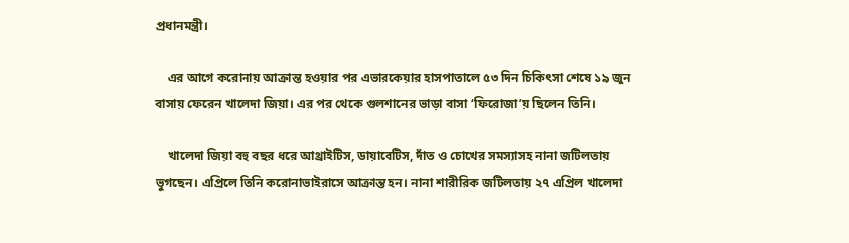প্রধানমন্ত্রী।

    এর আগে করোনায় আক্রান্ত হওয়ার পর এভারকেয়ার হাসপাতালে ৫৩ দিন চিকিৎসা শেষে ১৯ জুন বাসায় ফেরেন খালেদা জিয়া। এর পর থেকে গুলশানের ভাড়া বাসা ‘ফিরোজা’য় ছিলেন তিনি।

    খালেদা জিয়া বহু বছর ধরে আথ্রাইটিস, ডায়াবেটিস, দাঁত ও চোখের সমস্যাসহ নানা জটিলতায় ভুগছেন। এপ্রিলে তিনি করোনাভাইরাসে আক্রান্ত হন। নানা শারীরিক জটিলতায় ২৭ এপ্রিল খালেদা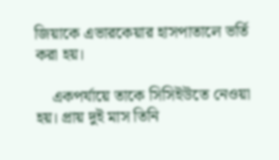জিয়াকে এভারকেয়ার হাসপাতালে ভর্তি করা হয়।

    একপর্যায়ে তাকে সিসিইউতে নেওয়া হয়। প্রায় দুই মাস তিনি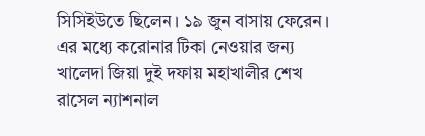সিসিইউতে ছিলেন। ১৯ জুন বাসায় ফেরেন। এর মধ্যে করোনার টিকা নেওয়ার জন্য খালেদা জিয়া দুই দফায় মহাখালীর শেখ রাসেল ন্যাশনাল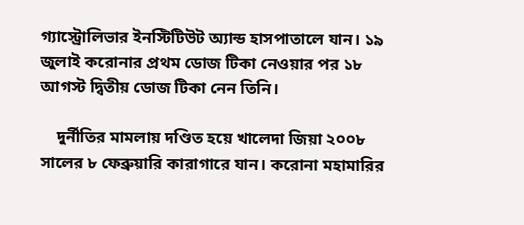গ্যাস্ট্রোলিভার ইনস্টিটিউট অ্যান্ড হাসপাতালে যান। ১৯ জুলাই করোনার প্রথম ডোজ টিকা নেওয়ার পর ১৮ আগস্ট দ্বিতীয় ডোজ টিকা নেন তিনি।

    দুর্নীতির মামলায় দণ্ডিত হয়ে খালেদা জিয়া ২০০৮ সালের ৮ ফেব্রুয়ারি কারাগারে যান। করোনা মহামারির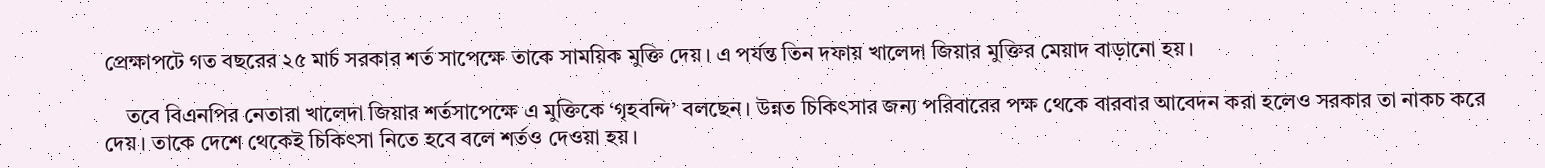প্রেক্ষাপটে গত বছরের ২৫ মার্চ সরকার শর্ত সাপেক্ষে তাকে সাময়িক মুক্তি দেয়। এ পর্যন্ত তিন দফায় খালেদা জিয়ার মুক্তির মেয়াদ বাড়ানো হয়।

    তবে বিএনপির নেতারা খালেদা জিয়ার শর্তসাপেক্ষে এ মুক্তিকে ‘গৃহবন্দি’ বলছেন। উন্নত চিকিৎসার জন্য পরিবারের পক্ষ থেকে বারবার আবেদন করা হলেও সরকার তা নাকচ করে দেয়। তাকে দেশে থেকেই চিকিৎসা নিতে হবে বলে শর্তও দেওয়া হয়।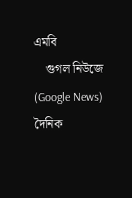এমবি
    গুগল নিউজে (Google News) দৈনিক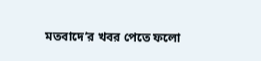মতবাদে’র খবর পেতে ফলো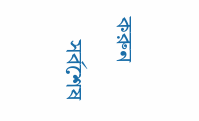করুন

    সর্বশেষ